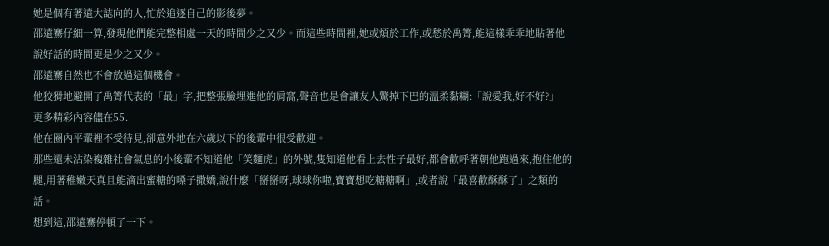她是個有著遠大誌向的人,忙於追逐自己的影後夢。
邵遠騫仔細一算,發現他們能完整相處一天的時間少之又少。而這些時間裡,她或煩於工作,或愁於禹箐,能這樣乖乖地貼著他說好話的時間更是少之又少。
邵遠騫自然也不會放過這個機會。
他狡猾地避開了禹箐代表的「最」字,把整張臉埋進他的肩窩,聲音也是會讓友人驚掉下巴的溫柔黏糊:「說愛我,好不好?」
更多精彩內容儘在55.
他在圈內平輩裡不受待見,卻意外地在六歲以下的後輩中很受歡迎。
那些還未沾染複雜社會氣息的小後輩不知道他「笑麵虎」的外號,隻知道他看上去性子最好,都會歡呼著朝他跑過來,抱住他的腿,用著稚嫩天真且能滴出蜜糖的嗓子撒嬌,說什麼「掰掰呀,球球你啦,寶寶想吃糖糖啊」,或者說「最喜歡酥酥了」之類的話。
想到這,邵遠騫停頓了一下。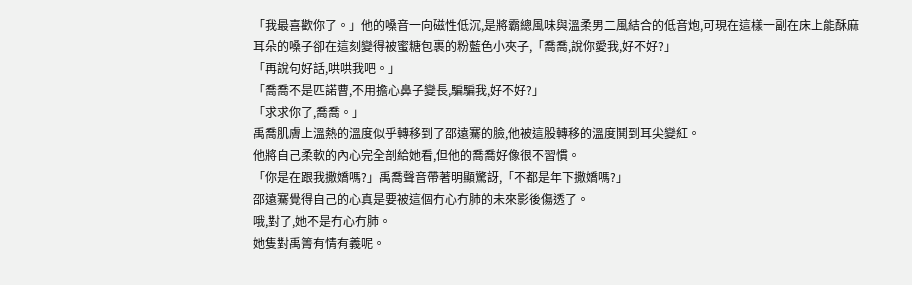「我最喜歡你了。」他的嗓音一向磁性低沉,是將霸總風味與溫柔男二風結合的低音炮,可現在這樣一副在床上能酥麻耳朵的嗓子卻在這刻變得被蜜糖包裹的粉藍色小夾子,「喬喬,說你愛我,好不好?」
「再說句好話,哄哄我吧。」
「喬喬不是匹諾曹,不用擔心鼻子變長,騙騙我,好不好?」
「求求你了,喬喬。」
禹喬肌膚上溫熱的溫度似乎轉移到了邵遠騫的臉,他被這股轉移的溫度鬨到耳尖變紅。
他將自己柔軟的內心完全剖給她看,但他的喬喬好像很不習慣。
「你是在跟我撒嬌嗎?」禹喬聲音帶著明顯驚訝,「不都是年下撒嬌嗎?」
邵遠騫覺得自己的心真是要被這個冇心冇肺的未來影後傷透了。
哦,對了,她不是冇心冇肺。
她隻對禹箐有情有義呢。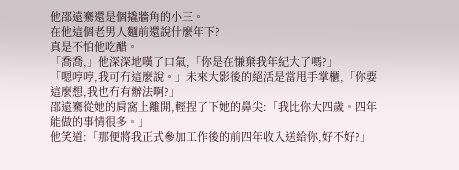他邵遠騫還是個撬牆角的小三。
在他這個老男人麵前還說什麼年下?
真是不怕他吃醋。
「喬喬,」他深深地嘆了口氣,「你是在慊棄我年紀大了嗎?」
「嗯哼哼,我可冇這麼說。」未來大影後的絕活是當甩手掌櫃,「你要這麼想,我也冇有辦法啊?」
邵遠騫從她的肩窩上離開,輕捏了下她的鼻尖:「我比你大四歲。四年能做的事情很多。」
他笑道:「那便將我正式參加工作後的前四年收入送給你,好不好?」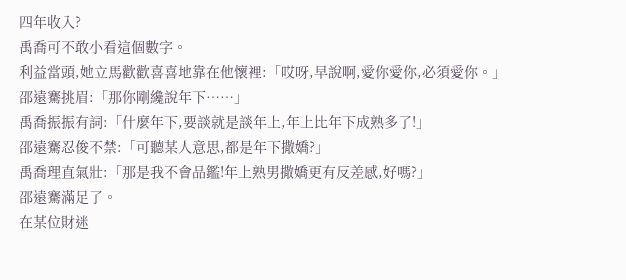四年收入?
禹喬可不敢小看這個數字。
利益當頭,她立馬歡歡喜喜地靠在他懷裡:「哎呀,早說啊,愛你愛你,必須愛你。」
邵遠騫挑眉:「那你剛纔說年下……」
禹喬振振有詞:「什麼年下,要談就是談年上,年上比年下成熟多了!」
邵遠騫忍俊不禁:「可聽某人意思,都是年下撒嬌?」
禹喬理直氣壯:「那是我不會品鑑!年上熟男撒嬌更有反差感,好嗎?」
邵遠騫滿足了。
在某位財迷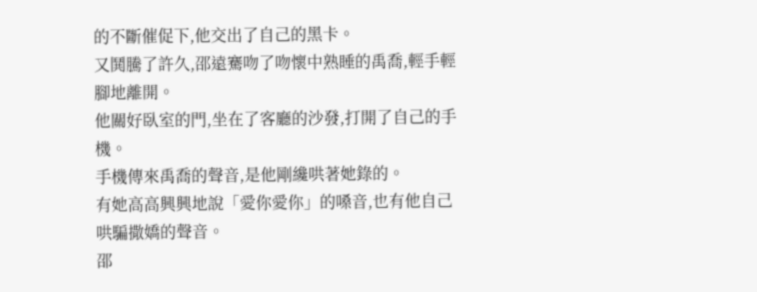的不斷催促下,他交出了自己的黑卡。
又鬨騰了許久,邵遠騫吻了吻懷中熟睡的禹喬,輕手輕腳地離開。
他關好臥室的門,坐在了客廳的沙發,打開了自己的手機。
手機傳來禹喬的聲音,是他剛纔哄著她錄的。
有她高高興興地說「愛你愛你」的嗓音,也有他自己哄騙撒嬌的聲音。
邵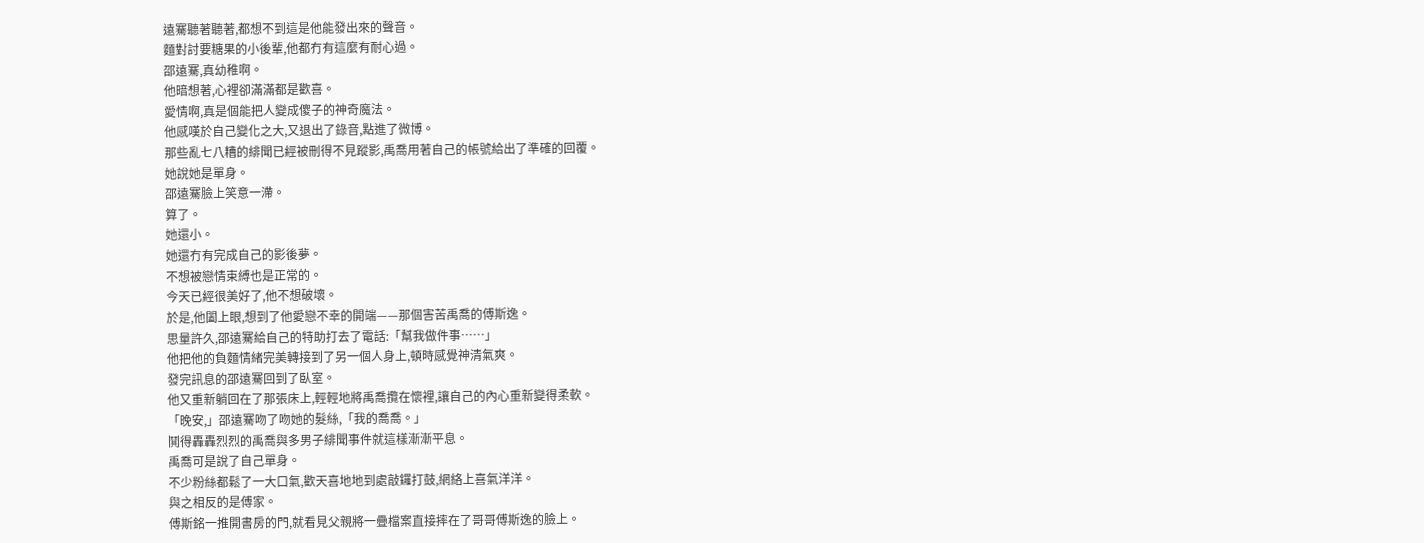遠騫聽著聽著,都想不到這是他能發出來的聲音。
麵對討要糖果的小後輩,他都冇有這麼有耐心過。
邵遠騫,真幼稚啊。
他暗想著,心裡卻滿滿都是歡喜。
愛情啊,真是個能把人變成傻子的神奇魔法。
他感嘆於自己變化之大,又退出了錄音,點進了微博。
那些亂七八糟的緋聞已經被刪得不見蹤影,禹喬用著自己的帳號給出了準確的回覆。
她說她是單身。
邵遠騫臉上笑意一滯。
算了。
她還小。
她還冇有完成自己的影後夢。
不想被戀情束縛也是正常的。
今天已經很美好了,他不想破壞。
於是,他闔上眼,想到了他愛戀不幸的開端——那個害苦禹喬的傅斯逸。
思量許久,邵遠騫給自己的特助打去了電話:「幫我做件事……」
他把他的負麵情緒完美轉接到了另一個人身上,頓時感覺神清氣爽。
發完訊息的邵遠騫回到了臥室。
他又重新躺回在了那張床上,輕輕地將禹喬攬在懷裡,讓自己的內心重新變得柔軟。
「晚安,」邵遠騫吻了吻她的髮絲,「我的喬喬。」
鬨得轟轟烈烈的禹喬與多男子緋聞事件就這樣漸漸平息。
禹喬可是說了自己單身。
不少粉絲都鬆了一大口氣,歡天喜地地到處敲鑼打鼓,網絡上喜氣洋洋。
與之相反的是傅家。
傅斯銘一推開書房的門,就看見父親將一疊檔案直接摔在了哥哥傅斯逸的臉上。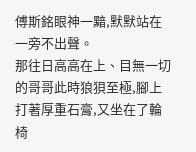傅斯銘眼神一黯,默默站在一旁不出聲。
那往日高高在上、目無一切的哥哥此時狼狽至極,腳上打著厚重石膏,又坐在了輪椅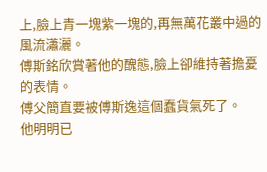上,臉上青一塊紫一塊的,再無萬花叢中過的風流瀟灑。
傅斯銘欣賞著他的醜態,臉上卻維持著擔憂的表情。
傅父簡直要被傅斯逸這個蠢貨氣死了。
他明明已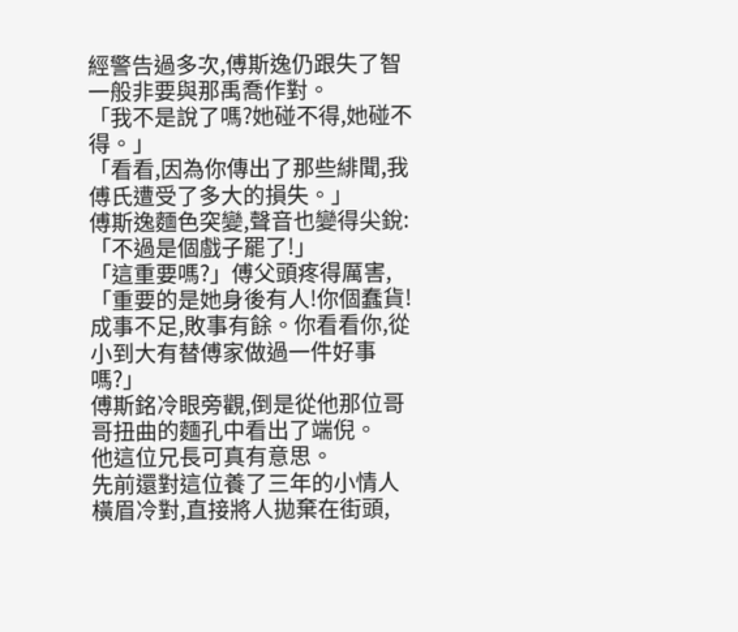經警告過多次,傅斯逸仍跟失了智一般非要與那禹喬作對。
「我不是說了嗎?她碰不得,她碰不得。」
「看看,因為你傳出了那些緋聞,我傅氏遭受了多大的損失。」
傅斯逸麵色突變,聲音也變得尖銳:「不過是個戲子罷了!」
「這重要嗎?」傅父頭疼得厲害,「重要的是她身後有人!你個蠢貨!成事不足,敗事有餘。你看看你,從小到大有替傅家做過一件好事嗎?」
傅斯銘冷眼旁觀,倒是從他那位哥哥扭曲的麵孔中看出了端倪。
他這位兄長可真有意思。
先前還對這位養了三年的小情人橫眉冷對,直接將人拋棄在街頭,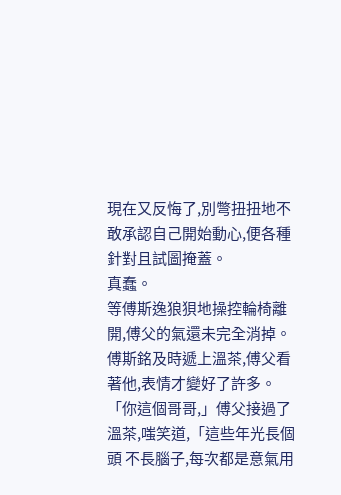現在又反悔了,別彆扭扭地不敢承認自己開始動心,便各種針對且試圖掩蓋。
真蠢。
等傅斯逸狼狽地操控輪椅離開,傅父的氣還未完全消掉。
傅斯銘及時遞上溫茶,傅父看著他,表情才變好了許多。
「你這個哥哥,」傅父接過了溫茶,嗤笑道,「這些年光長個頭 不長腦子,每次都是意氣用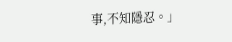事,不知隱忍。」